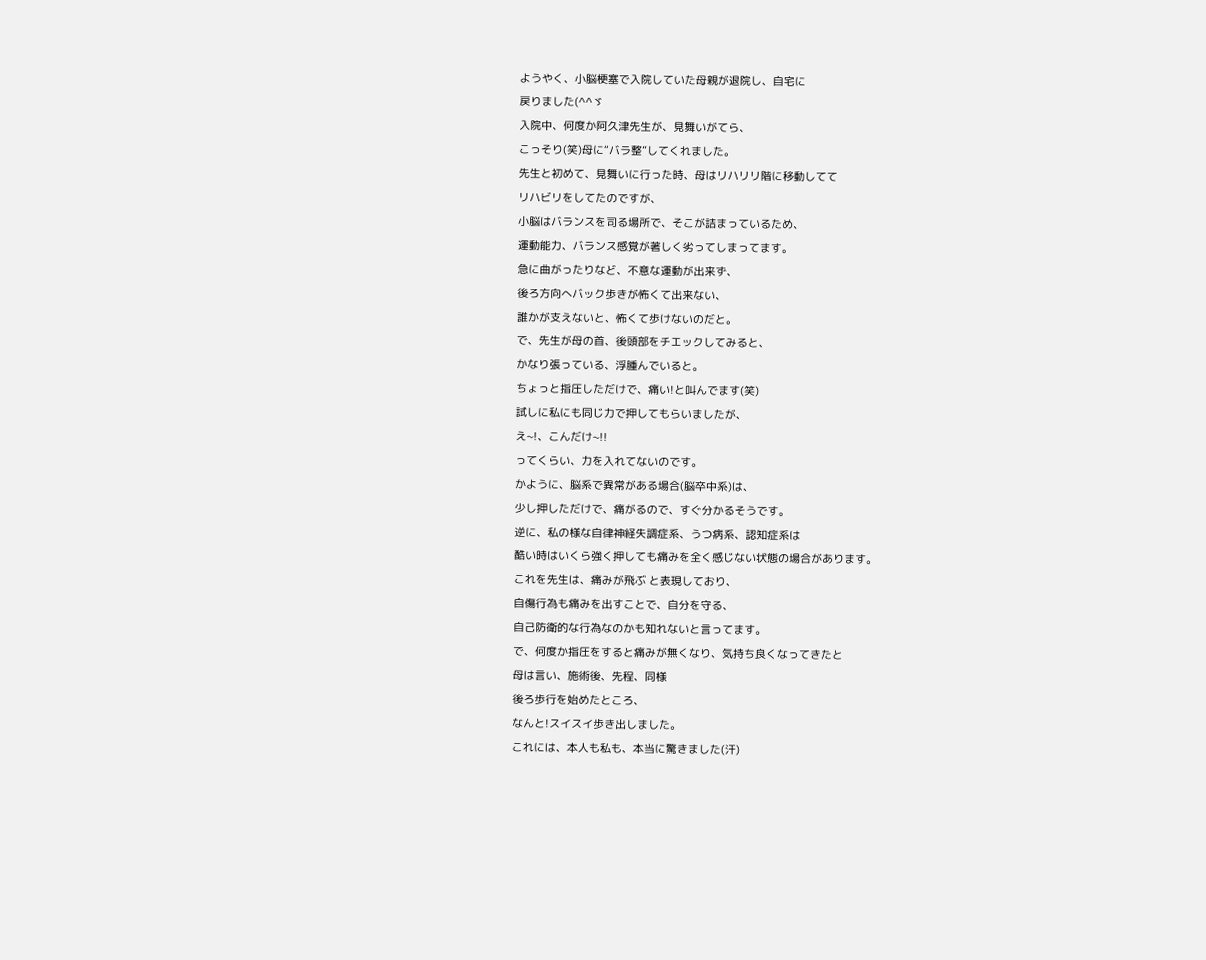ようやく、小脳梗塞で入院していた母親が退院し、自宅に
戻りました(^^ゞ
入院中、何度か阿久津先生が、見舞いがてら、
こっそり(笑)母に“バラ整”してくれました。
先生と初めて、見舞いに行った時、母はリハリリ階に移動してて
リハビリをしてたのですが、
小脳はバランスを司る場所で、そこが詰まっているため、
運動能力、バランス感覚が著しく劣ってしまってます。
急に曲がったりなど、不意な運動が出来ず、
後ろ方向へバック歩きが怖くて出来ない、
誰かが支えないと、怖くて歩けないのだと。
で、先生が母の首、後頭部をチエックしてみると、
かなり張っている、浮腫んでいると。
ちょっと指圧しただけで、痛い!と叫んでます(笑)
試しに私にも同じ力で押してもらいましたが、
え~!、こんだけ~!!
ってくらい、力を入れてないのです。
かように、脳系で異常がある場合(脳卒中系)は、
少し押しただけで、痛がるので、すぐ分かるそうです。
逆に、私の様な自律神経失調症系、うつ病系、認知症系は
酷い時はいくら強く押しても痛みを全く感じない状態の場合があります。
これを先生は、痛みが飛ぶ と表現しており、
自傷行為も痛みを出すことで、自分を守る、
自己防衛的な行為なのかも知れないと言ってます。
で、何度か指圧をすると痛みが無くなり、気持ち良くなってきたと
母は言い、施術後、先程、同様
後ろ歩行を始めたところ、
なんと!スイスイ歩き出しました。
これには、本人も私も、本当に驚きました(汗)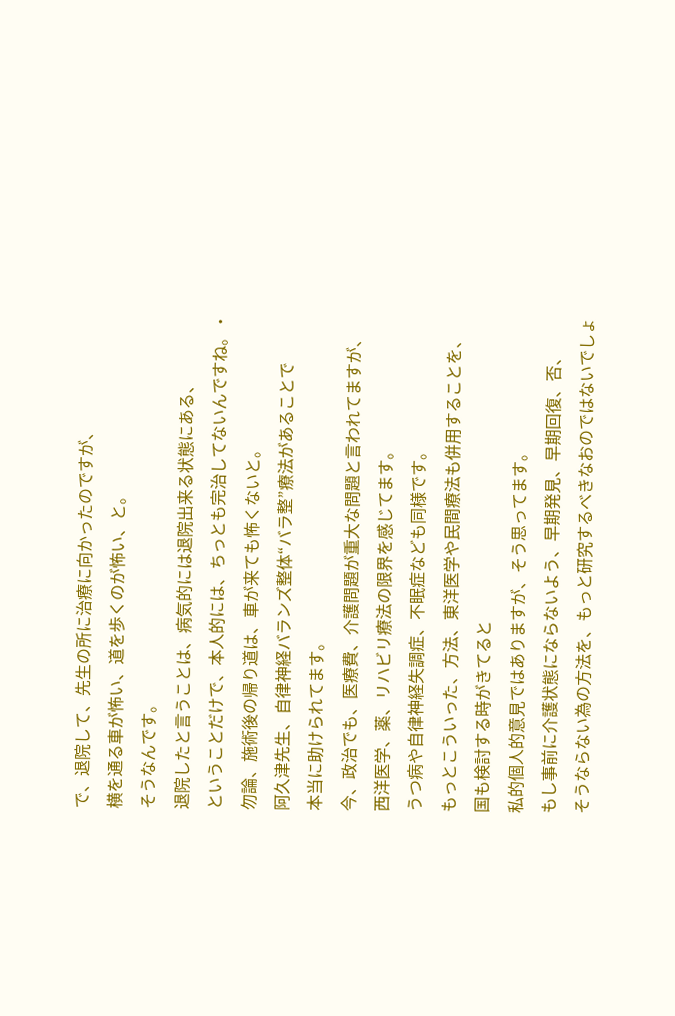で、退院して、先生の所に治療に向かったのですが、
横を通る車が怖い、道を歩くのが怖い、と。
そうなんです。
退院したと言うことは、病気的には退院出来る状態にある、
ということだけで、本人的には、ちっとも完治してないんですね。・
勿論、施術後の帰り道は、車が来ても怖くないと。
阿久津先生、自律神経バランズ整体“バラ整”療法があることで
本当に助けられてます。
今、政治でも、医療費、介護問題が重大な問題と言われてますが、
西洋医学、薬、リハビリ療法の限界を感じてます。
うつ病や自律神経失調症、不眠症なども同様です。
もっとこういった、方法、東洋医学や民間療法も併用することを、
国も検討する時がきてると
私的個人的意見ではありますが、そう思ってます。
もし事前に介護状態にならないよう、早期発見、早期回復、否、
そうならない為の方法を、もっと研究するべきなおのではないでしょ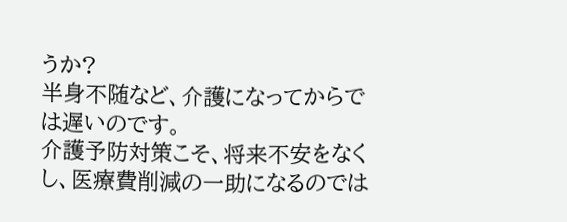うか?
半身不随など、介護になってからでは遅いのです。
介護予防対策こそ、将来不安をなくし、医療費削減の一助になるのでは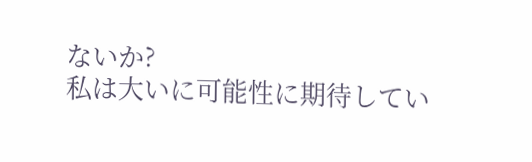ないか?
私は大いに可能性に期待してい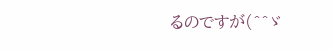るのですが(^^ゞ